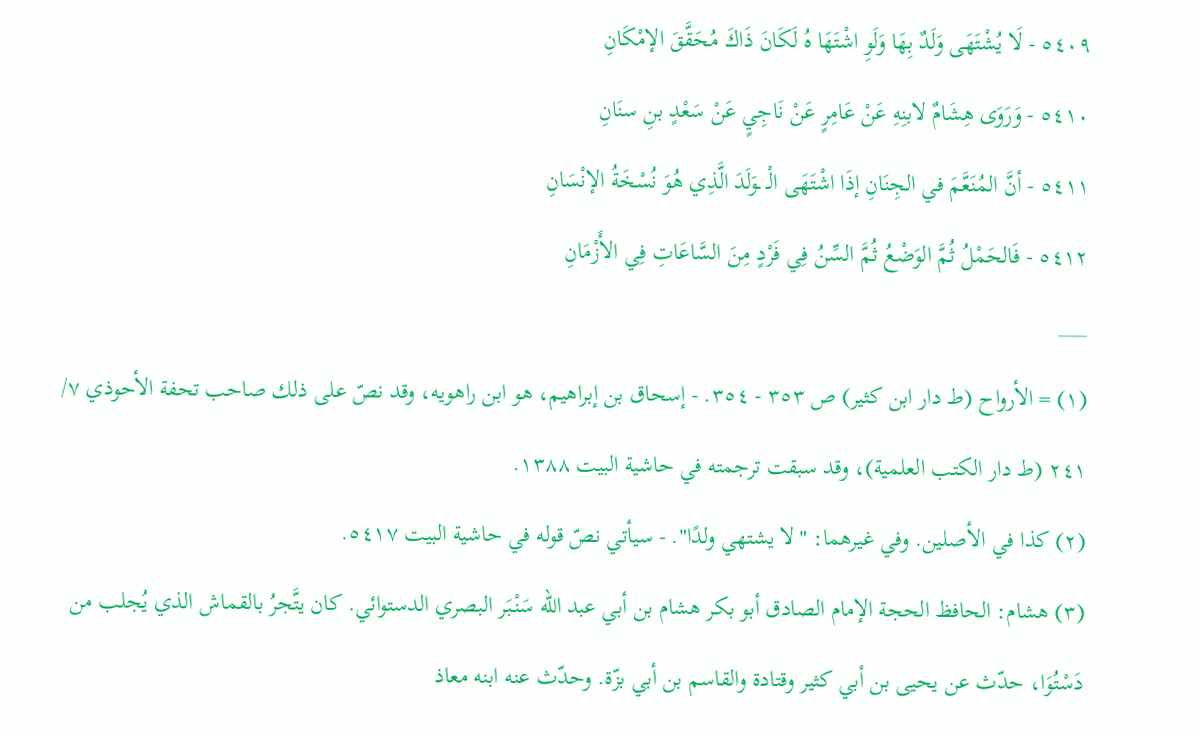٥٤٠٩ - لَا يُشْتَهَى وَلَدٌ بِهَا وَلَوِ اشْتَهَا هُ لَكَانَ ذَاكَ مُحَقَّقَ الإمْكَانِ
٥٤١٠ - وَرَوَى هِشَامٌ لابنِهِ عَنْ عَامِرٍ عَنْ نَاجِيٍ عَنْ سَعْدٍ بنِ سنَانِ
٥٤١١ - أنَّ المُنَعَّمَ في الجِنَانِ إذَا اشْتَهَى الْـ ـوَلَدَ الَّذِي هُوَ نُسْخَةُ الإنْسَانِ
٥٤١٢ - فَالحَمْلُ ثُمَّ الوَضْعُ ثُمَّ السِّنُ فِي فَرْدٍ مِنَ السَّاعَاتِ فِي الأَزْمَانِ
___
(١) = الأرواح (ط دار ابن كثير) ص ٣٥٣ - ٣٥٤. - إسحاق بن إبراهيم، هو ابن راهويه، وقد نصّ على ذلك صاحب تحفة الأحوذي ٧/ ٢٤١ (ط دار الكتب العلمية)، وقد سبقت ترجمته في حاشية البيت ١٣٨٨.
(٢) كذا في الأصلين. وفي غيرهما: "لا يشتهي ولدًا". - سيأتي نصّ قوله في حاشية البيت ٥٤١٧.
(٣) هشام: الحافظ الحجة الإمام الصادق أبو بكر هشام بن أبي عبد الله سَنْبَر البصري الدستوائي. كان يتَّجرُ بالقماش الذي يُجلب من دَسْتُوَا، حدّث عن يحيى بن أبي كثير وقتادة والقاسم بن أبي بزّة. وحدّث عنه ابنه معاذ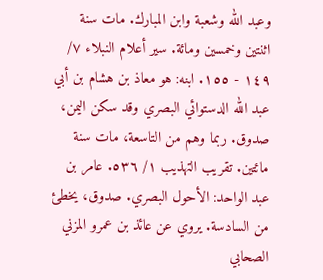وعبد الله وشعبة وابن المبارك. مات سنة اثنتين وخمسين ومائة. سير أعلام النبلاء ٧/ ١٤٩ - ١٥٥. ابنه: هو معاذ بن هشام بن أبي عبد الله الدستوائي البصري وقد سكن اليمن، صدوق. ربما وهم من التاسعة، مات سنة مائتين. تقريب التهذيب ١/ ٥٣٦. عامر بن عبد الواحد: الأحول البصري. صدوق، يخطئ من السادسة. يروي عن عائذ بن عمرو المزني الصحابي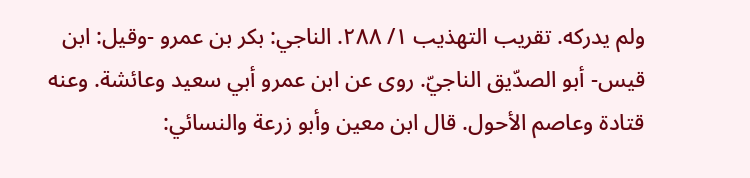ولم يدركه. تقريب التهذيب ١/ ٢٨٨. الناجي: بكر بن عمرو -وقيل: ابن قيس- أبو الصدّيق الناجيّ. روى عن ابن عمرو أبي سعيد وعائشة. وعنه قتادة وعاصم الأحول. قال ابن معين وأبو زرعة والنسائي: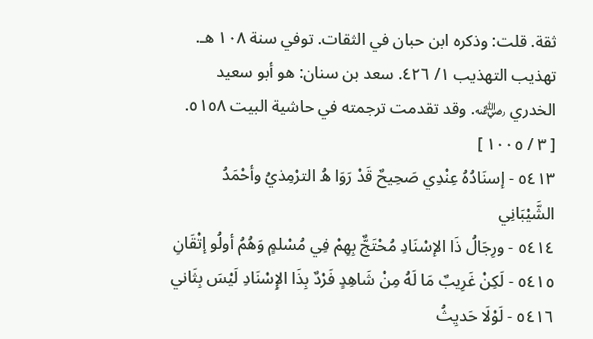ثقة. قلت: وذكره ابن حبان في الثقات. توفي سنة ١٠٨ هـ. تهذيب التهذيب ١/ ٤٢٦. سعد بن سنان: هو أبو سعيد الخدري ﵁. وقد تقدمت ترجمته في حاشية البيت ٥١٥٨.
[ ٣ / ١٠٠٥ ]
٥٤١٣ - إسنَادُهُ عِنْدِي صَحِيحٌ قَدْ رَوَا هُ الترْمِذيُ وأحْمَدُ الشَّيْبَانِي
٥٤١٤ - ورِجَالُ ذَا الإسْنَادِ مُحْتَجٌّ بِهِمْ فِي مُسْلمٍ وَهُمُ أولُو إتْقَانِ
٥٤١٥ - لَكِنْ غَرِيبٌ مَا لَهُ مِنْ شَاهِدٍ فَرْدٌ بِذَا الإِسْنَادِ لَيْسَ بِثَاني
٥٤١٦ - لَوْلَا حَديِثُ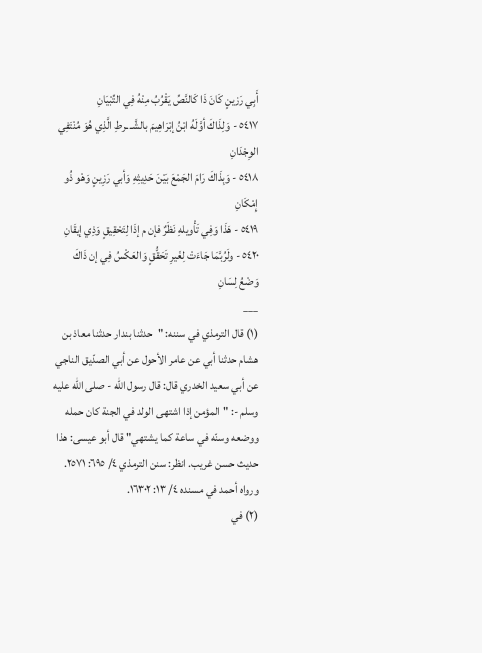أَبِي رَزينٍ كَانَ ذَا كَالنَّصِّ يَقْرُبُ مِنْهُ فِي التِّبْيَانِ
٥٤١٧ - وَلِذَاكَ أوَّلَهُ ابْنُ إبْرَاهِيمَ بالشَّـ ـرطِ الَّذِي هُوَ مُنْتَفِي الوِجْدَانِ
٥٤١٨ - وَبِذَاكَ رَامَ الجَمْعَ بَيْنَ حَدِيثِهِ وَأبي رَزِينٍ وَهْو ذُو إِمْكَانِ
٥٤١٩ - هَذَا وَفِي تَأْويلهِ نَظَرٌ فإن م إذَا لِتَحْقِيقٍ وَذِي إيقَانِ
٥٤٢٠ - ولَرُبَّمَا جَاءَتْ لِغَيرِ تَحَقُّقٍ وَالعَكْسُ فِي إن ذَاكَ وَضْعُ لِسَانِ
___
(١) قال الترمذي في سننه: "حدثنا بندار حدثنا معاذ بن هشام حدثنا أبي عن عامر الأحول عن أبي الصدّيق الناجي عن أبي سعيد الخدري قال: قال رسول الله - صلى الله عليه وسلم -: "المؤمن إذا اشتهى الولد في الجنة كان حمله ووضعه وسنّه في ساعة كما يشتهي" قال أبو عيسى: هذا حديث حسن غريب. انظر: سنن الترمذي ٤/ ٦٩٥: ٢٥٧١. ورواه أحمد في مسنده ٤/ ١٣: ١٦٣٠٢.
(٢) في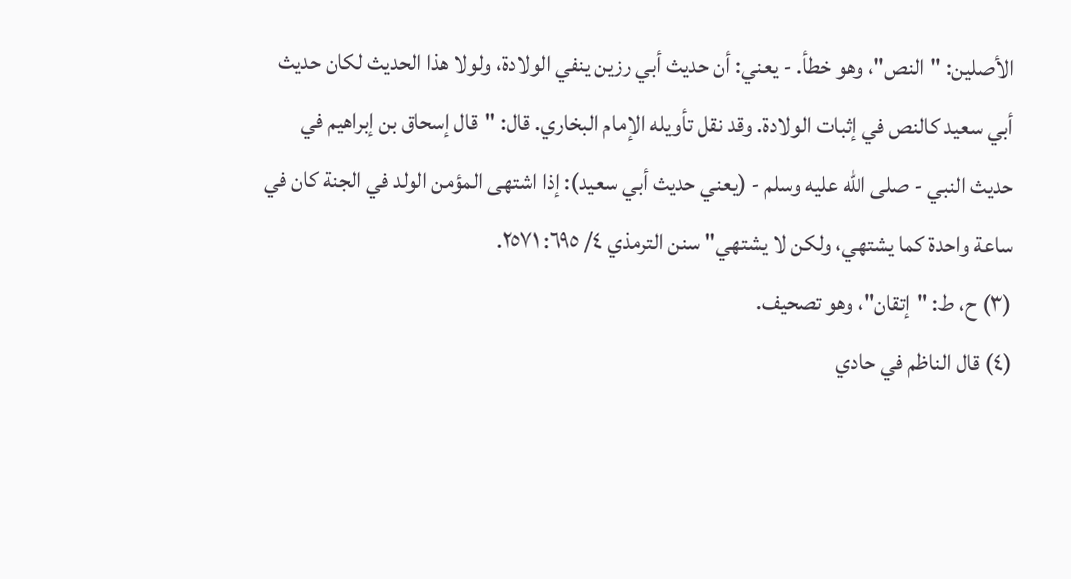الأصلين: "النص"، وهو خطأ. - يعني: أن حديث أبي رزين ينفي الولادة، ولولا هذا الحديث لكان حديث أبي سعيد كالنص في إثبات الولادة. وقد نقل تأويله الإمام البخاري. قال: "قال إسحاق بن إبراهيم في حديث النبي - صلى الله عليه وسلم - (يعني حديث أبي سعيد): إذا اشتهى المؤمن الولد في الجنة كان في ساعة واحدة كما يشتهي، ولكن لا يشتهي" سنن الترمذي ٤/ ٦٩٥: ٢٥٧١.
(٣) ح، ط: "إتقان"، وهو تصحيف.
(٤) قال الناظم في حادي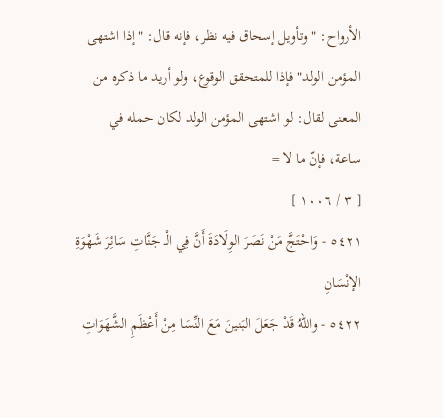الأرواح: " وتأويل إسحاق فيه نظر، فإنه قال: "إذا اشتهى المؤمن الولد" فإذا للمتحقق الوقوع، ولو أريد ما ذكره من المعنى لقال: لو اشتهى المؤمن الولد لكان حمله في ساعة، فإنّ ما لا =
[ ٣ / ١٠٠٦ ]
٥٤٢١ - وَاحْتَجَّ مَنْ نَصَرَ الوِلَادَةَ أَنَّ فِي الْـ جَنَّاتِ سَائِرَ شَهْوَةِ الإنْسَانِ
٥٤٢٢ - واللهُ قَدْ جَعَلَ البَنينَ مَعَ النِّسَا مِنْ أَعْظَمِ الشَّهَوَاتِ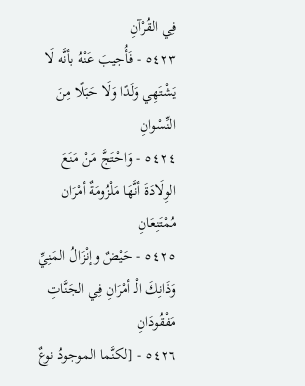فِي القُرْآنِ
٥٤٢٣ - فَأُجيبَ عَنْهُ بأنَّه لَا يَشْتَهِي وَلَدًا وَلَا حَبَلًا مِنَ النِّسْوانِ
٥٤٢٤ - وَاحْتَجَّ مَنْ مَنَعَ الوِلَادَةَ أنَّهَا مَلْزُومَةٌ أمْرَان مُمْتَنِعَانِ
٥٤٢٥ - حَيْضٌ وإنْزَالُ المَنِيِّ وَذَانِكَ الْـ أمْرَانِ فِي الجَنَّاتِ مَفْقُودَانِ
٥٤٢٦ - [لكنَّما الموجودُ نوعٌ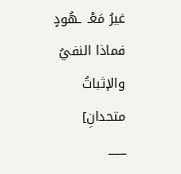غيرُ مَعْـ ـهُودٍ فماذا النفيُ والإثباتُ متحدانِ]
___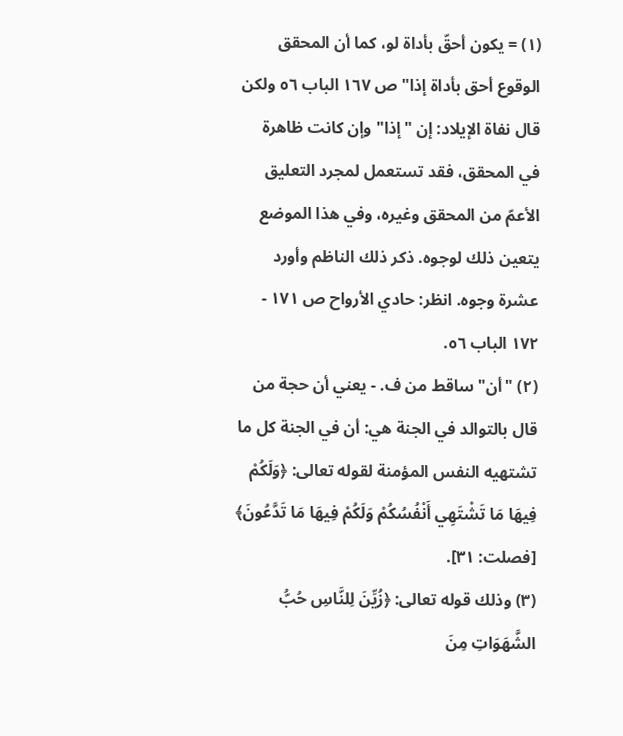(١) = يكون أحقّ بأداة لو، كما أن المحقق الوقوع أحق بأداة إذا" ص ١٦٧ الباب ٥٦ ولكن قال نفاة الإيلاد: إن "إذا" وإن كانت ظاهرة في المحقق، فقد تستعمل لمجرد التعليق الأعمّ من المحقق وغيره، وفي هذا الموضع يتعين ذلك لوجوه. ذكر ذلك الناظم وأورد عشرة وجوه. انظر: حادي الأرواح ص ١٧١ - ١٧٢ الباب ٥٦.
(٢) "أن" ساقط من ف. - يعني أن حجة من قال بالتوالد في الجنة هي: أن في الجنة كل ما تشتهيه النفس المؤمنة لقوله تعالى: ﴿وَلَكُمْ فِيهَا مَا تَشْتَهِي أَنْفُسُكُمْ وَلَكُمْ فِيهَا مَا تَدَّعُونَ﴾ [فصلت: ٣١].
(٣) وذلك قوله تعالى: ﴿زُيِّنَ لِلنَّاسِ حُبُّ الشَّهَوَاتِ مِنَ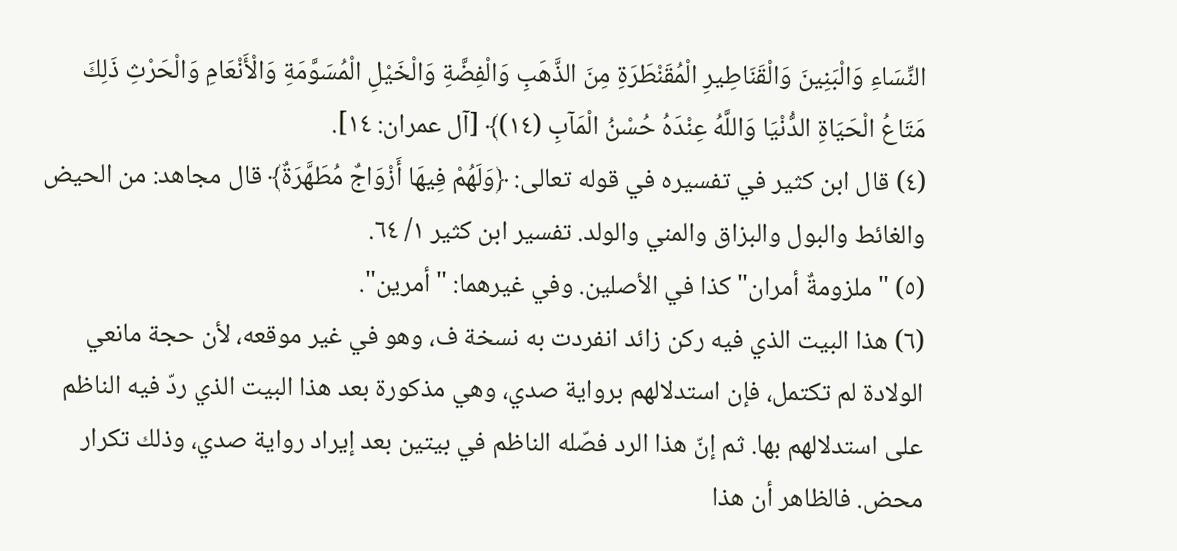النِّسَاءِ وَالْبَنِينَ وَالْقَنَاطِيرِ الْمُقَنْطَرَةِ مِنَ الذَّهَبِ وَالْفِضَّةِ وَالْخَيْلِ الْمُسَوَّمَةِ وَالْأَنْعَامِ وَالْحَرْثِ ذَلِكَ مَتَاعُ الْحَيَاةِ الدُّنْيَا وَاللَّهُ عِنْدَهُ حُسْنُ الْمَآبِ (١٤)﴾ [آل عمران: ١٤].
(٤) قال ابن كثير في تفسيره في قوله تعالى: ﴿وَلَهُمْ فِيهَا أَزْوَاجٌ مُطَهَّرَةٌ﴾ قال مجاهد: من الحيض والغائط والبول والبزاق والمني والولد. تفسير ابن كثير ١/ ٦٤.
(٥) "ملزومةٌ أمران" كذا في الأصلين. وفي غيرهما: " أمرين".
(٦) هذا البيت الذي فيه ركن زائد انفردت به نسخة ف، وهو في غير موقعه، لأن حجة مانعي الولادة لم تكتمل، فإن استدلالهم برواية صدي، وهي مذكورة بعد هذا البيت الذي ردّ فيه الناظم على استدلالهم بها. ثم إنّ هذا الرد فصّله الناظم في بيتين بعد إيراد رواية صدي، وذلك تكرار محض. فالظاهر أن هذا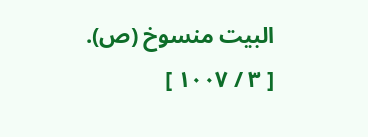البيت منسوخ (ص).
[ ٣ / ١٠٠٧ ]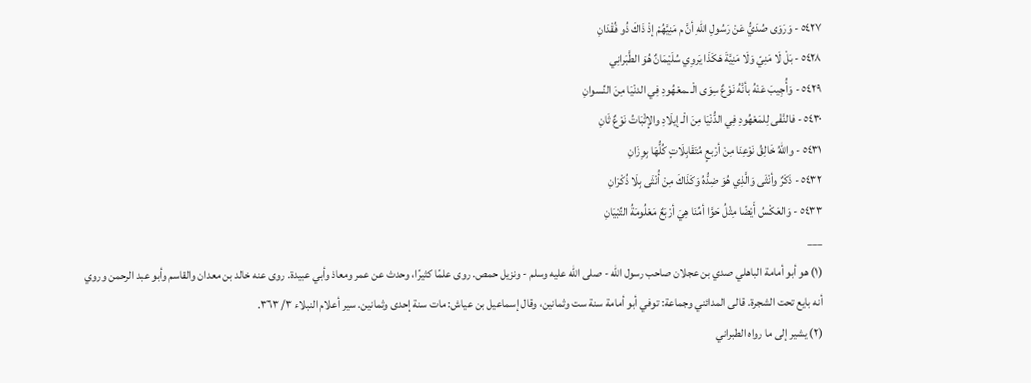٥٤٢٧ - وَرَوَى صُدَيُّ عَنْ رَسُولِ اللهِ أنَّ م مَنِيَّهُمْ إذْ ذَاكَ ذُو فُقْدَانِ
٥٤٢٨ - بَلْ لَا مَنِيّ وَلَا مَنِيَّةَ هَكَذَا يَروِي سُلَيْمَانٌ هُوَ الطَّبَرانِي
٥٤٢٩ - وَأُجِيبَ عَنْهُ بأنَّهُ نَوْعٌ سِوَى الْـ ـمعْهُودِ فِي الدنْيَا مِنَ النِّسوانِ
٥٤٣٠ - فالنَّفْى لِلمَعْهُودِ فِي الدُّنْيَا مِنَ الْـ إيلَادِ والإثْبَاتُ نَوْعٌ ثَانِ
٥٤٣١ - واللهُ خَالِقُ نَوْعِنَا مِنْ أرْبعٍ مُتَقَابِلَاتٍ كُلُّهَا بِوِزَانِ
٥٤٣٢ - ذَكَرٌ وأنْثَى وَالَّذِي هُوَ ضِدُّهُ وَكَذَاكَ مِنْ أُنْثَى بِلَا ذُكْرَانِ
٥٤٣٣ - وَالعَكْسُ أَيْضًا مِثْلُ حَوَّا أمِّنَا هِيَ أرْبَعٌ مَعْلُومَةُ التِّبْيَانِ
___
(١) هو أبو أمامة الباهلي صدي بن عجلان صاحب رسول الله - صلى الله عليه وسلم - ونزيل حمص. روى علمًا كثيرًا، وحدث عن عمر ومعاذ وأبي عبيدة. روى عنه خالد بن معدان والقاسم وأبو عبد الرحمن وروي أنه بايع تحت الشجرة. قالى المدائني وجماعة: توفي أبو أمامة سنة ست وثمانين، وقال إسماعيل بن عياش: مات سنة إحدى وثمانين. سير أعلام النبلاء ٣/ ٣٦٣.
(٢) يشير إلى ما رواه الطبراني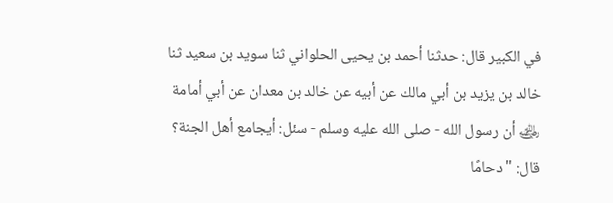في الكبير قال: حدثنا أحمد بن يحيى الحلواني ثنا سويد بن سعيد ثنا خالد بن يزيد بن أبي مالك عن أبيه عن خالد بن معدان عن أبي أمامة ﵁ أن رسول الله - صلى الله عليه وسلم - سئل: أيجامع أهل الجنة؟ قال: "دحامًا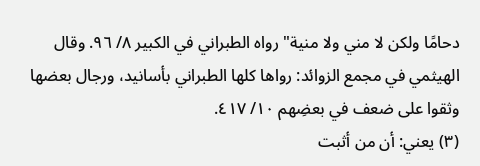دحامًا ولكن لا مني ولا منية" رواه الطبراني في الكبير ٨/ ٩٦. وقال الهيثمي في مجمع الزوائد: رواها كلها الطبراني بأسانيد، ورجال بعضها وثقوا على ضعف في بعضِهم ١٠/ ٤١٧.
(٣) يعني: أن من أثبت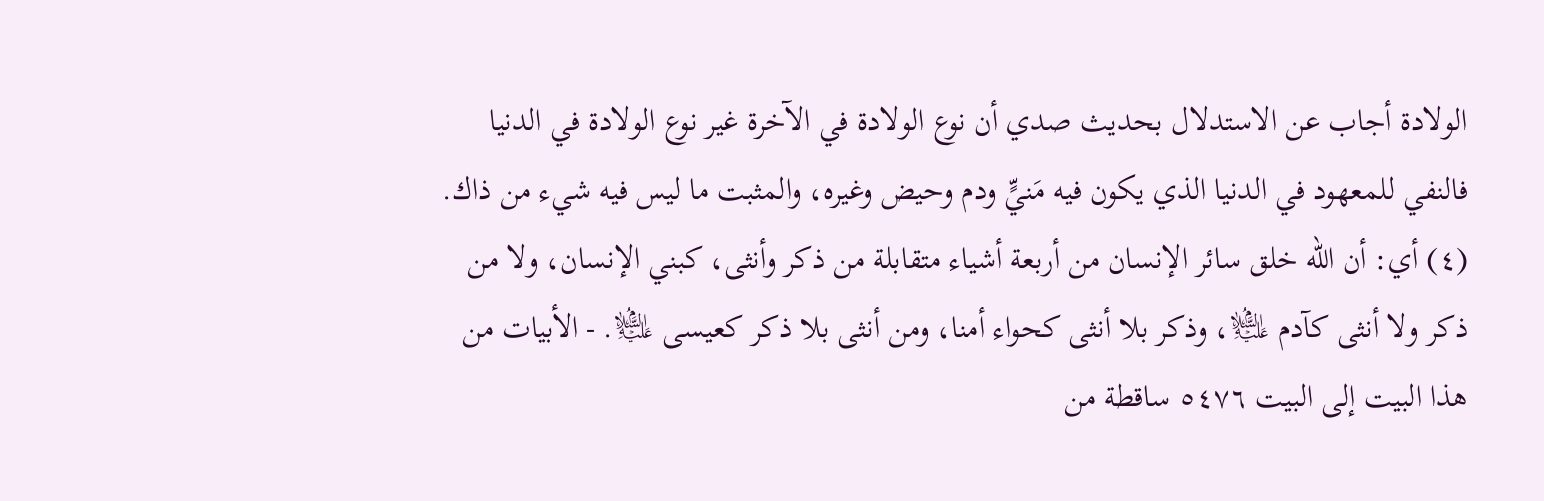الولادة أجاب عن الاستدلال بحديث صدي أن نوع الولادة في الآخرة غير نوع الولادة في الدنيا فالنفي للمعهود في الدنيا الذي يكون فيه مَنيٍّ ودم وحيض وغيره، والمثبت ما ليس فيه شيء من ذاك.
(٤) أي: أن الله خلق سائر الإنسان من أربعة أشياء متقابلة من ذكر وأنثى، كبني الإنسان، ولا من ذكر ولا أنثى كآدم ﵇، وذكر بلا أنثى كحواء أمنا، ومن أنثى بلا ذكر كعيسى ﵇. - الأبيات من هذا البيت إلى البيت ٥٤٧٦ ساقطة من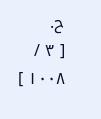ح.
[ ٣ / ١٠٠٨ ]